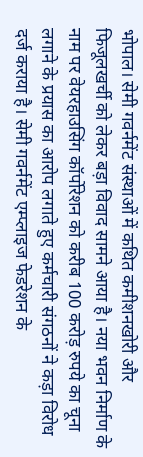भोपाल। सेमी गवर्नमेंट संस्थाओं में कथित कमीशनखोरी और फिजूलखर्ची को लेकर बड़ा विवाद सामने आया है। नया भवन निर्माण के नाम पर वेयरहाउसिंग कॉर्पोरेशन को करीब 100 करोड़ रुपये का चूना लगाने के प्रयास का आरोप लगाते हुए कर्मचारी संगठनों ने कड़ा विरोध दर्ज कराया है। सेमी गवर्नमेंट एम्प्लाइज फेडरेशन के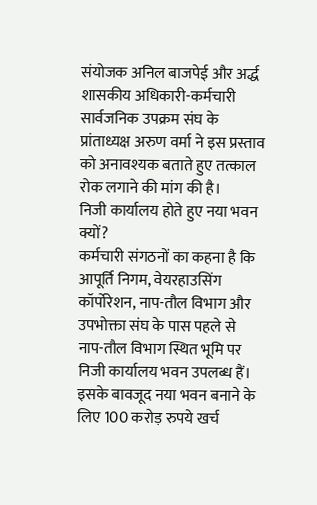संयोजक अनिल बाजपेई और अर्द्ध शासकीय अधिकारी-कर्मचारी सार्वजनिक उपक्रम संघ के प्रांताध्यक्ष अरुण वर्मा ने इस प्रस्ताव को अनावश्यक बताते हुए तत्काल रोक लगाने की मांग की है।
निजी कार्यालय होते हुए नया भवन क्यों?
कर्मचारी संगठनों का कहना है कि आपूर्ति निगम, वेयरहाउसिंग कॉर्पोरेशन, नाप-तौल विभाग और उपभोक्ता संघ के पास पहले से नाप-तौल विभाग स्थित भूमि पर निजी कार्यालय भवन उपलब्ध हैं। इसके बावजूद नया भवन बनाने के लिए 100 करोड़ रुपये खर्च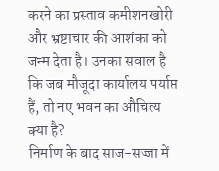करने का प्रस्ताव कमीशनखोरी और भ्रष्टाचार की आशंका को जन्म देता है। उनका सवाल है कि जब मौजूदा कार्यालय पर्याप्त हैं, तो नए भवन का औचित्य क्या है?
निर्माण के बाद साज-सज्जा में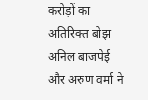करोड़ों का अतिरिक्त बोझ
अनिल बाजपेई और अरुण वर्मा ने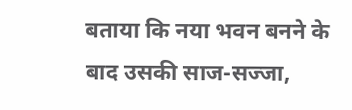बताया कि नया भवन बनने के बाद उसकी साज-सज्जा,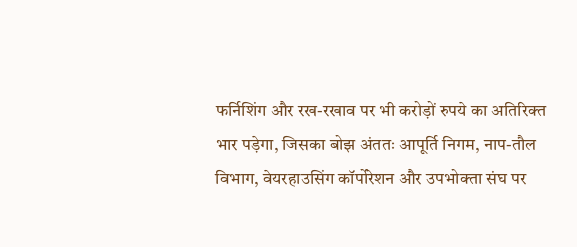फर्निशिंग और रख-रखाव पर भी करोड़ों रुपये का अतिरिक्त भार पड़ेगा, जिसका बोझ अंततः आपूर्ति निगम, नाप-तौल विभाग, वेयरहाउसिंग कॉर्पोरेशन और उपभोक्ता संघ पर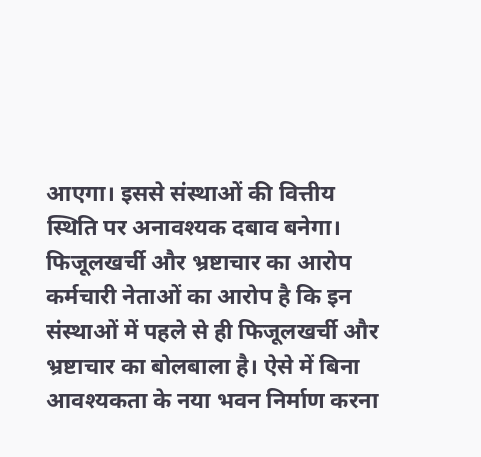आएगा। इससे संस्थाओं की वित्तीय स्थिति पर अनावश्यक दबाव बनेगा।
फिजूलखर्ची और भ्रष्टाचार का आरोप
कर्मचारी नेताओं का आरोप है कि इन संस्थाओं में पहले से ही फिजूलखर्ची और भ्रष्टाचार का बोलबाला है। ऐसे में बिना आवश्यकता के नया भवन निर्माण करना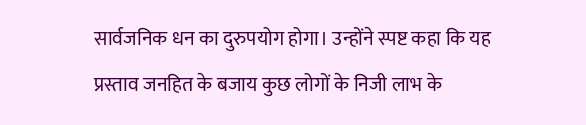सार्वजनिक धन का दुरुपयोग होगा। उन्होंने स्पष्ट कहा कि यह प्रस्ताव जनहित के बजाय कुछ लोगों के निजी लाभ के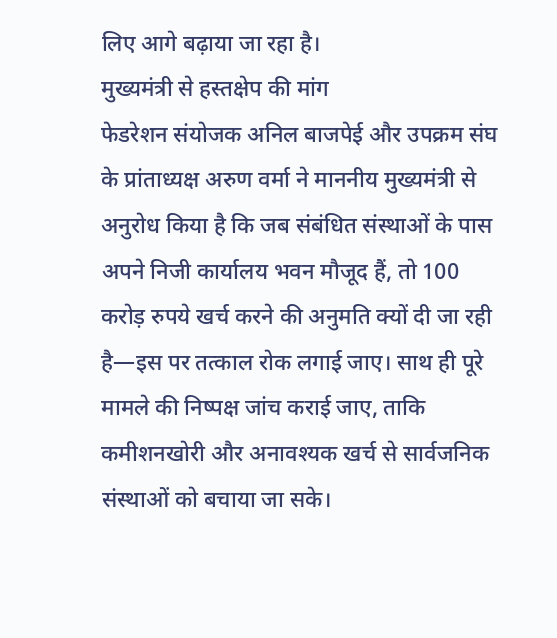लिए आगे बढ़ाया जा रहा है।
मुख्यमंत्री से हस्तक्षेप की मांग
फेडरेशन संयोजक अनिल बाजपेई और उपक्रम संघ के प्रांताध्यक्ष अरुण वर्मा ने माननीय मुख्यमंत्री से अनुरोध किया है कि जब संबंधित संस्थाओं के पास अपने निजी कार्यालय भवन मौजूद हैं, तो 100 करोड़ रुपये खर्च करने की अनुमति क्यों दी जा रही है—इस पर तत्काल रोक लगाई जाए। साथ ही पूरे मामले की निष्पक्ष जांच कराई जाए, ताकि कमीशनखोरी और अनावश्यक खर्च से सार्वजनिक संस्थाओं को बचाया जा सके।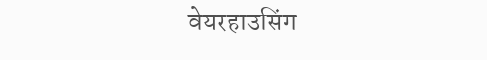वेयरहाउसिंग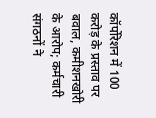कॉर्पोरेशन में 100 करोड़ के प्रस्ताव पर बवाल, कमीशनखोरी के आरोप; कर्मचारी संगठनों ने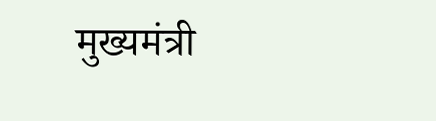मुख्यमंत्री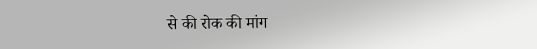से की रोक की मांग